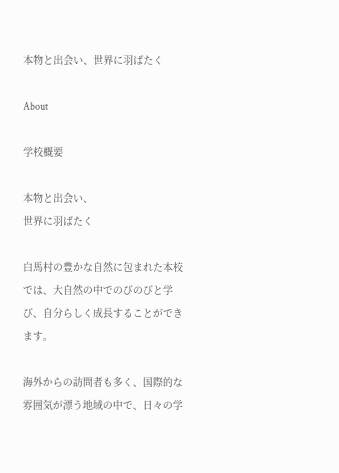本物と出会い、世界に羽ばたく

About

学校概要

本物と出会い、
世界に羽ばたく

白馬村の豊かな自然に包まれた本校では、大自然の中でのびのびと学び、自分らしく成長することができます。

海外からの訪問者も多く、国際的な雰囲気が漂う地域の中で、日々の学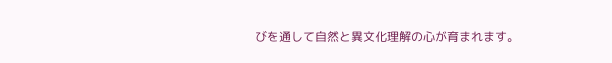びを通して自然と異文化理解の心が育まれます。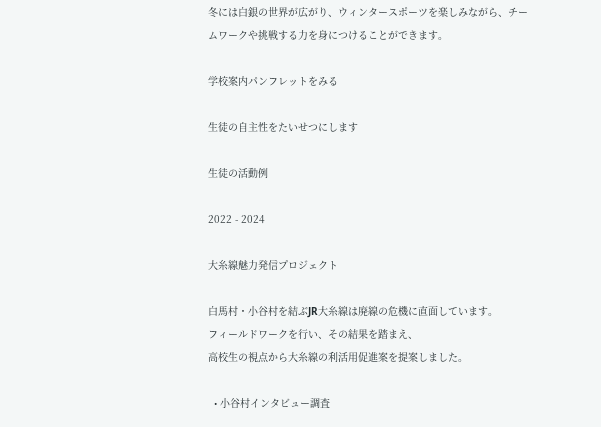冬には白銀の世界が広がり、ウィンタースポーツを楽しみながら、チームワークや挑戦する力を身につけることができます。

学校案内パンフレットをみる

生徒の自主性をたいせつにします

生徒の活動例

2022 - 2024

大糸線魅力発信プロジェクト

白馬村・小谷村を結ぶJR大糸線は廃線の危機に直面しています。
フィールドワークを行い、その結果を踏まえ、
高校生の視点から大糸線の利活用促進案を提案しました。

  • 小谷村インタビュー調査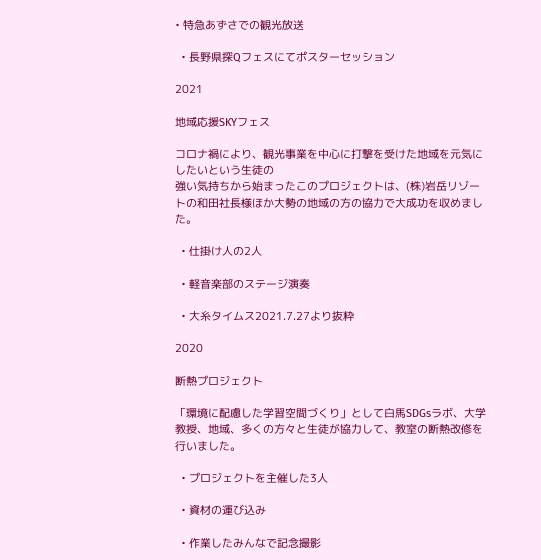• 特急あずさでの観光放送

  • 長野県探Qフェスにてポスターセッション

2021

地域応援SKYフェス

コロナ禍により、観光事業を中心に打撃を受けた地域を元気にしたいという生徒の
強い気持ちから始まったこのプロジェクトは、(株)岩岳リゾートの和田社長様ほか大勢の地域の方の協力で大成功を収めました。

  • 仕掛け人の2人

  • 軽音楽部のステージ演奏

  • 大糸タイムス2021.7.27より抜粋

2020

断熱プロジェクト

「環境に配慮した学習空間づくり」として白馬SDGsラボ、大学教授、地域、多くの方々と生徒が協力して、教室の断熱改修を行いました。

  • プロジェクトを主催した3人

  • 資材の運び込み

  • 作業したみんなで記念撮影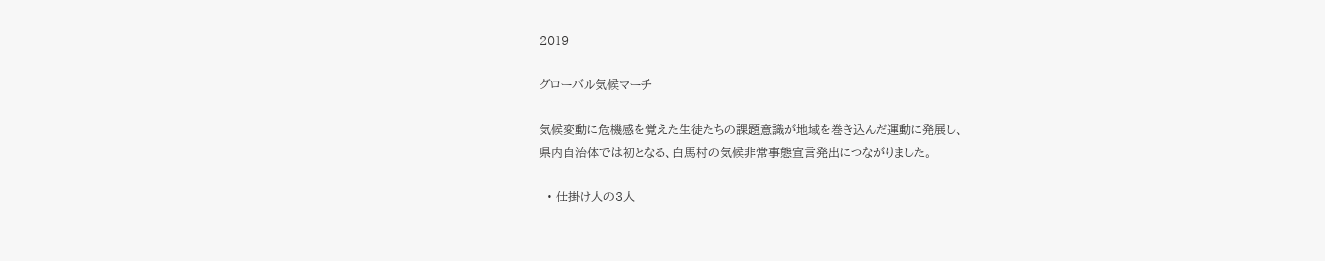2019

グローバル気候マーチ

気候変動に危機感を覚えた生徒たちの課題意識が地域を巻き込んだ運動に発展し、
県内自治体では初となる、白馬村の気候非常事態宣言発出につながりました。

  • 仕掛け人の3人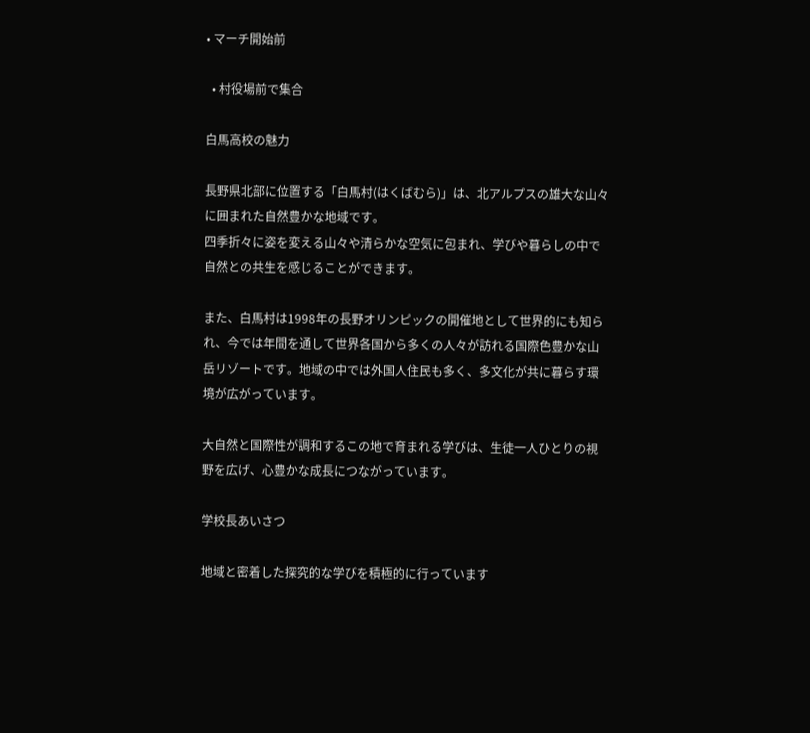• マーチ開始前

  • 村役場前で集合

白馬高校の魅力

長野県北部に位置する「白馬村(はくばむら)」は、北アルプスの雄大な山々に囲まれた自然豊かな地域です。
四季折々に姿を変える山々や清らかな空気に包まれ、学びや暮らしの中で自然との共生を感じることができます。

また、白馬村は1998年の長野オリンピックの開催地として世界的にも知られ、今では年間を通して世界各国から多くの人々が訪れる国際色豊かな山岳リゾートです。地域の中では外国人住民も多く、多文化が共に暮らす環境が広がっています。

大自然と国際性が調和するこの地で育まれる学びは、生徒一人ひとりの視野を広げ、心豊かな成長につながっています。

学校長あいさつ

地域と密着した探究的な学びを積極的に行っています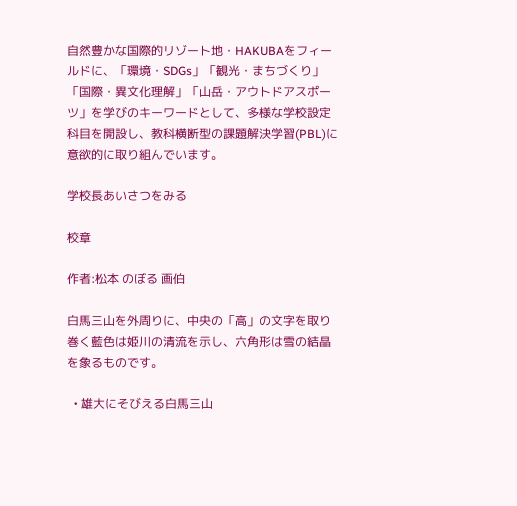自然豊かな国際的リゾート地・HAKUBAをフィールドに、「環境・SDGs」「観光・まちづくり」「国際・異文化理解」「山岳・アウトドアスポーツ」を学びのキーワードとして、多様な学校設定科目を開設し、教科横断型の課題解決学習(PBL)に意欲的に取り組んでいます。

学校長あいさつをみる

校章

作者:松本 のぼる 画伯

白馬三山を外周りに、中央の「高」の文字を取り巻く藍色は姫川の清流を示し、六角形は雪の結晶を象るものです。

  • 雄大にそびえる白馬三山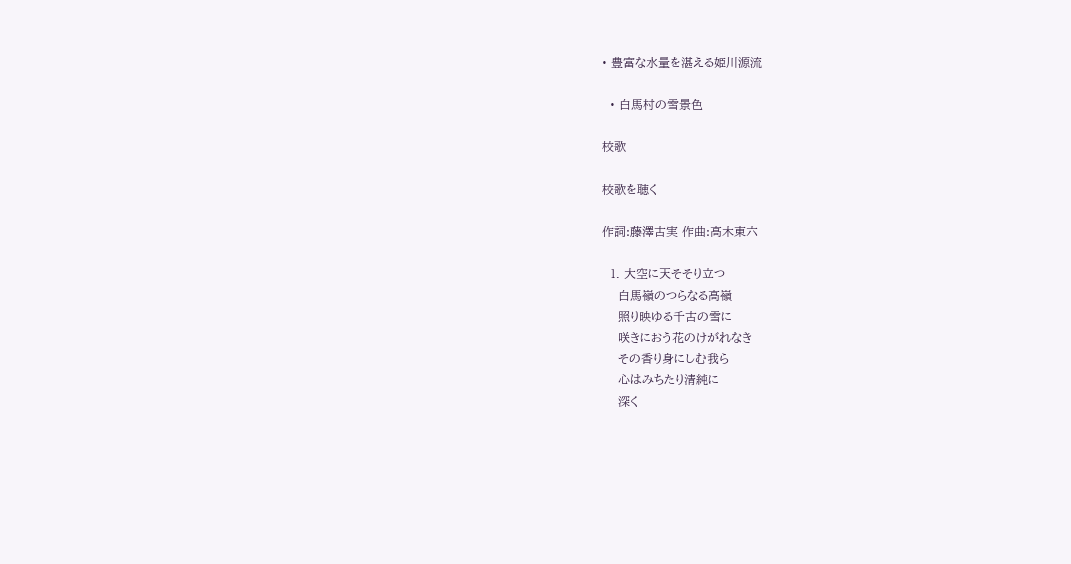• 豊富な水量を湛える姫川源流

  • 白馬村の雪景色

校歌

校歌を聴く

作詞:藤澤古実 作曲:高木東六

  1. 大空に天そそり立つ
    白馬嶺のつらなる高嶺
    照り映ゆる千古の雪に
    咲きにおう花のけがれなき
    その香り身にしむ我ら
    心はみちたり清純に
    深く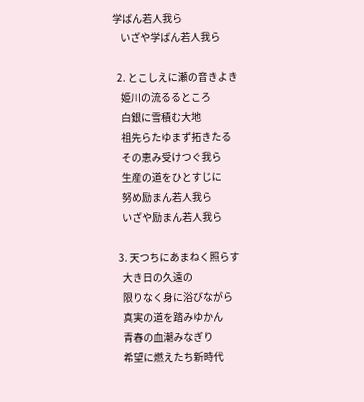学ばん若人我ら
    いざや学ばん若人我ら

  2. とこしえに瀬の音きよき
    姫川の流るるところ
    白銀に雪積む大地
    祖先らたゆまず拓きたる
    その恵み受けつぐ我ら
    生産の道をひとすじに
    努め励まん若人我ら
    いざや励まん若人我ら

  3. 天つちにあまねく照らす
    大き日の久遠の
    限りなく身に浴びながら
    真実の道を踏みゆかん
    青春の血潮みなぎり
    希望に燃えたち新時代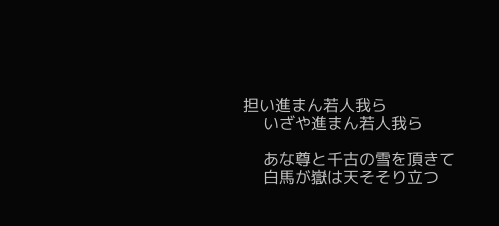担い進まん若人我ら
    いざや進まん若人我ら

    あな尊と千古の雪を頂きて
    白馬が嶽は天そそり立つ